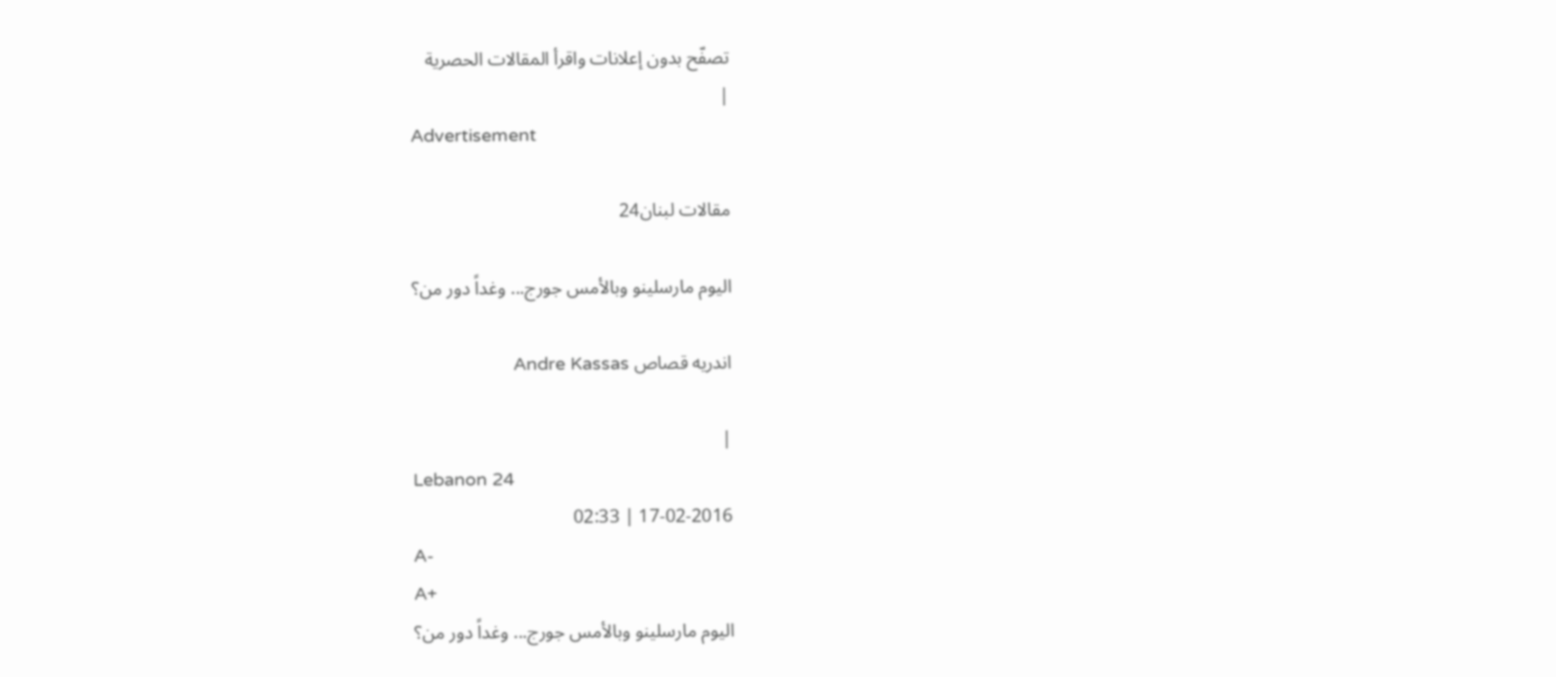تصفّح بدون إعلانات واقرأ المقالات الحصرية
|
Advertisement

مقالات لبنان24

اليوم مارسلينو وبالأمس جورج... وغداً دور من؟

اندريه قصاص Andre Kassas

|
Lebanon 24
17-02-2016 | 02:33
A-
A+
اليوم مارسلينو وبالأمس جورج... وغداً دور من؟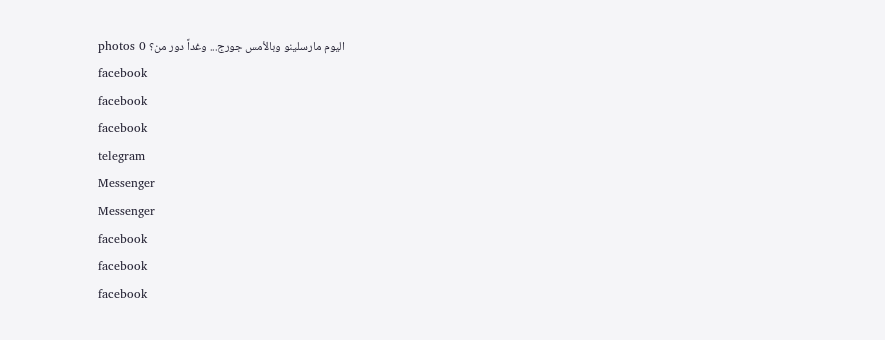اليوم مارسلينو وبالأمس جورج... وغداً دور من؟ photos 0
facebook
facebook
facebook
telegram
Messenger
Messenger
facebook
facebook
facebook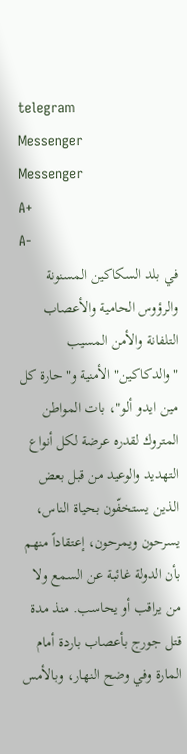telegram
Messenger
Messenger
A+
A-
في بلد السكاكين المسنونة والرؤوس الحامية والأعصاب التلفانة والأمن المسيب "والدكاكين" الأمنية و"حارة كل مين ايدو ألو"، بات المواطن المتروك لقدره عرضة لكل أنواع التهديد والوعيد من قبل بعض الذين يستخفّون بحياة الناس، يسرحون ويمرحون، إعتقاداً منهم بأن الدولة غائبة عن السمع ولا من يراقب أو يحاسب. منذ مدة قتل جورج بأعصاب باردة أمام المارة وفي وضح النهار، وبالأمس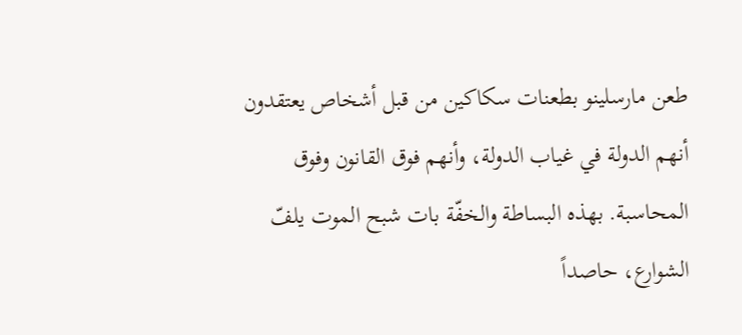طعن مارسلينو بطعنات سكاكين من قبل أشخاص يعتقدون أنهم الدولة في غياب الدولة، وأنهم فوق القانون وفوق المحاسبة. بهذه البساطة والخفّة بات شبح الموت يلفّ الشوارع، حاصداً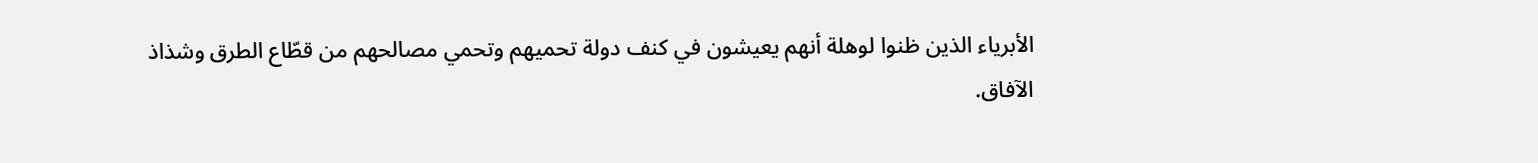الأبرياء الذين ظنوا لوهلة أنهم يعيشون في كنف دولة تحميهم وتحمي مصالحهم من قطّاع الطرق وشذاذ الآفاق.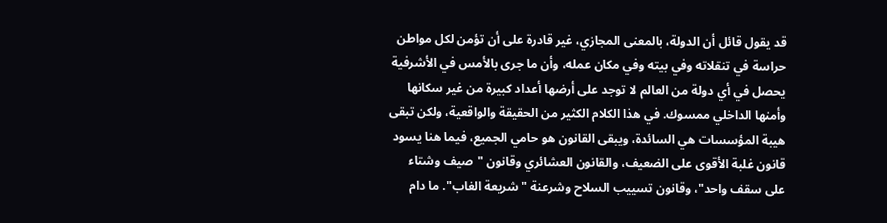قد يقول قائل أن الدولة، بالمعنى المجازي، غير قادرة على أن تؤمن لكل مواطن حراسة في تنقلاته وفي بيته وفي مكان عمله، وأن ما جرى بالأمس في الأشرفية يحصل في أي دولة من العالم لا توجد على أرضها أعداد كبيرة من غير سكانها وأمنها الداخلي ممسوك. في هذا الكلام الكثير من الحقيقة والواقعية، ولكن تبقى هيبة المؤسسات هي السائدة، ويبقى القانون هو حامي الجميع، فيما هنا يسود قانون غلبة الأقوى على الضعيف، والقانون العشائري وقانون "صيف وشتاء على سقف واحد"، وقانون تسييب السلاح وشرعنة "شريعة الغاب". ما دام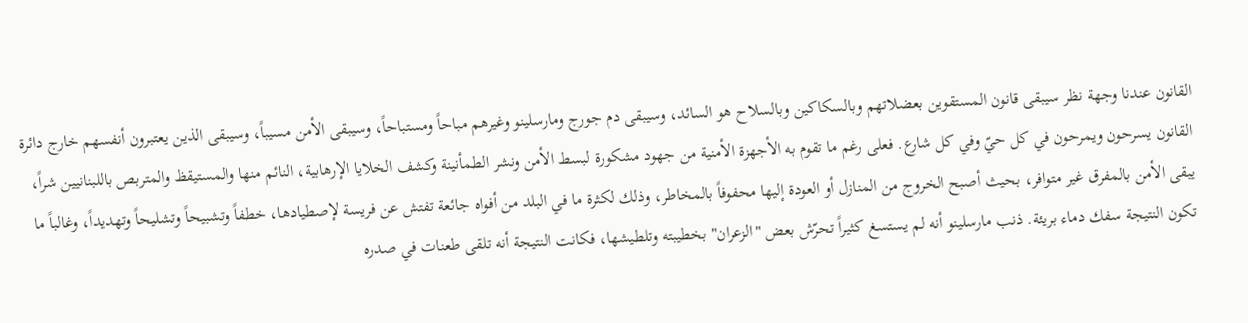القانون عندنا وجهة نظر سيبقى قانون المستقوين بعضلاتهم وبالسكاكين وبالسلاح هو السائد، وسيبقى دم جورج ومارسلينو وغيرهم مباحاً ومستباحاً، وسيبقى الأمن مسيباً، وسيبقى الذين يعتبرون أنفسهم خارج دائرة القانون يسرحون ويمرحون في كل حيّ وفي كل شارع. فعلى رغم ما تقوم به الأجهزة الأمنية من جهود مشكورة لبسط الأمن ونشر الطمأنينة وكشف الخلايا الإرهابية، النائم منها والمستيقظ والمتربص باللبنانيين شراً، يبقى الأمن بالمفرق غير متوافر، بحيث أصبح الخروج من المنازل أو العودة إليها محفوفاً بالمخاطر، وذلك لكثرة ما في البلد من أفواه جائعة تفتش عن فريسة لإصطيادها، خطفاً وتشبيحاً وتشليحاً وتهديداً، وغالباً ما تكون النتيجة سفك دماء بريئة. ذنب مارسلينو أنه لم يستسغ كثيراً تحرّش بعض "الزعران" بخطيبته وتلطيشها، فكانت النتيجة أنه تلقى طعنات في صدره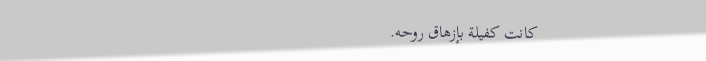كانت كفيلة بإزهاق روحه.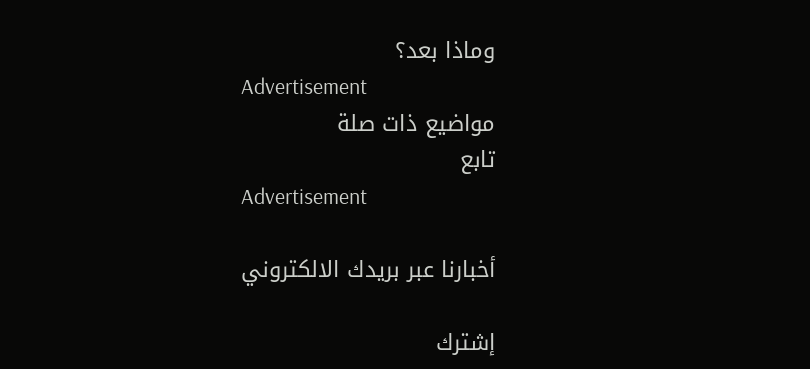وماذا بعد؟
Advertisement
مواضيع ذات صلة
تابع
Advertisement

أخبارنا عبر بريدك الالكتروني

إشترك